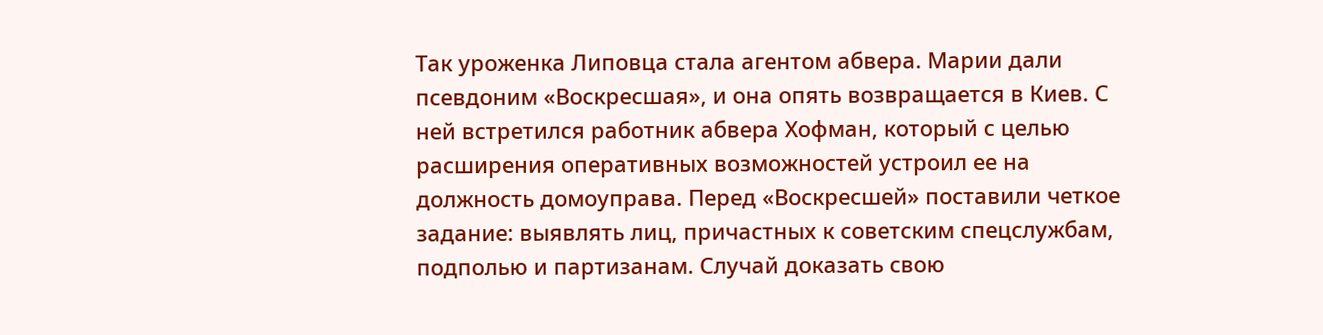Так уроженка Липовца стала агентом абвера. Марии дали псевдоним «Воскресшая», и она опять возвращается в Киев. С ней встретился работник абвера Хофман, который с целью расширения оперативных возможностей устроил ее на должность домоуправа. Перед «Воскресшей» поставили четкое задание: выявлять лиц, причастных к советским спецслужбам, подполью и партизанам. Случай доказать свою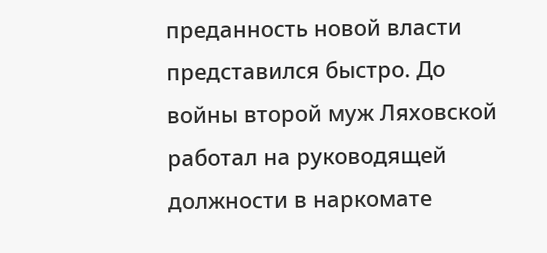преданность новой власти представился быстро. До войны второй муж Ляховской работал на руководящей должности в наркомате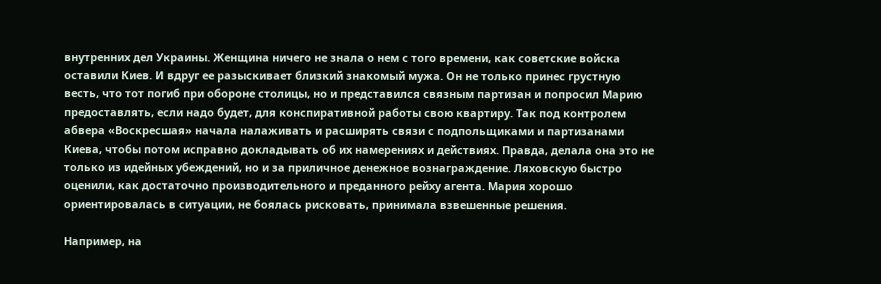внутренних дел Украины. Женщина ничего не знала о нем с того времени, как советские войска оставили Киев. И вдруг ее разыскивает близкий знакомый мужа. Он не только принес грустную весть, что тот погиб при обороне столицы, но и представился связным партизан и попросил Марию предоставлять, если надо будет, для конспиративной работы свою квартиру. Так под контролем абвера «Воскресшая» начала налаживать и расширять связи с подпольщиками и партизанами Киева, чтобы потом исправно докладывать об их намерениях и действиях. Правда, делала она это не только из идейных убеждений, но и за приличное денежное вознаграждение. Ляховскую быстро оценили, как достаточно производительного и преданного рейху агента. Мария хорошо ориентировалась в ситуации, не боялась рисковать, принимала взвешенные решения.

Например, на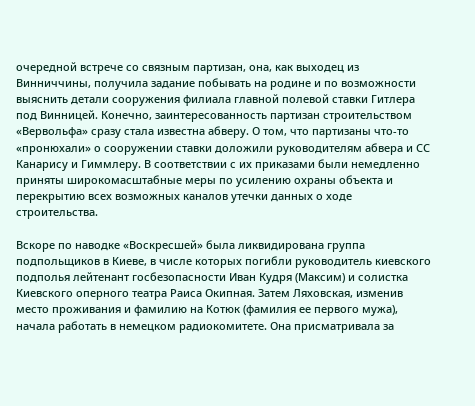очередной встрече со связным партизан, она, как выходец из Винниччины, получила задание побывать на родине и по возможности выяснить детали сооружения филиала главной полевой ставки Гитлера под Винницей. Конечно, заинтересованность партизан строительством «Вервольфа» сразу стала известна абверу. О том, что партизаны что-то «пронюхали» о сооружении ставки доложили руководителям абвера и СС Канарису и Гиммлеру. В соответствии с их приказами были немедленно приняты широкомасштабные меры по усилению охраны объекта и перекрытию всех возможных каналов утечки данных о ходе строительства.

Вскоре по наводке «Воскресшей» была ликвидирована группа подпольщиков в Киеве, в числе которых погибли руководитель киевского подполья лейтенант госбезопасности Иван Кудря (Максим) и солистка Киевского оперного театра Раиса Окипная. Затем Ляховская, изменив место проживания и фамилию на Котюк (фамилия ее первого мужа), начала работать в немецком радиокомитете. Она присматривала за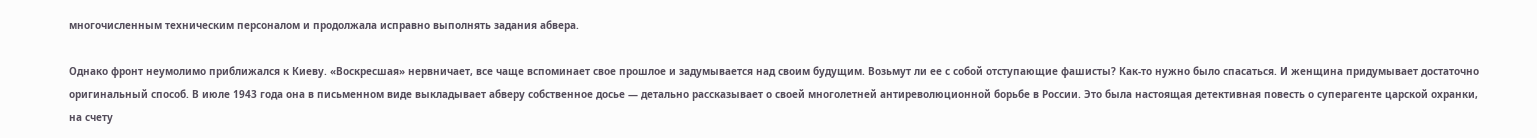многочисленным техническим персоналом и продолжала исправно выполнять задания абвера.

Однако фронт неумолимо приближался к Киеву. «Воскресшая» нервничает, все чаще вспоминает свое прошлое и задумывается над своим будущим. Возьмут ли ее с собой отступающие фашисты? Как-то нужно было спасаться. И женщина придумывает достаточно оригинальный способ. В июле 1943 года она в письменном виде выкладывает абверу собственное досье — детально рассказывает о своей многолетней антиреволюционной борьбе в России. Это была настоящая детективная повесть о суперагенте царской охранки, на счету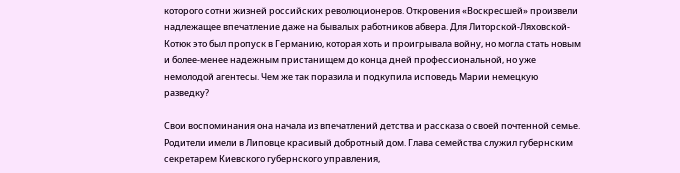которого сотни жизней российских революционеров. Откровения «Воскресшей» произвели надлежащее впечатление даже на бывалых работников абвера. Для Литорской-Ляховской-Котюк это был пропуск в Германию, которая хоть и проигрывала войну, но могла стать новым и более-менее надежным пристанищем до конца дней профессиональной, но уже немолодой агентесы. Чем же так поразила и подкупила исповедь Марии немецкую разведку?

Свои воспоминания она начала из впечатлений детства и рассказа о своей почтенной семье. Родители имели в Липовце красивый добротный дом. Глава семейства служил губернским секретарем Киевского губернского управления,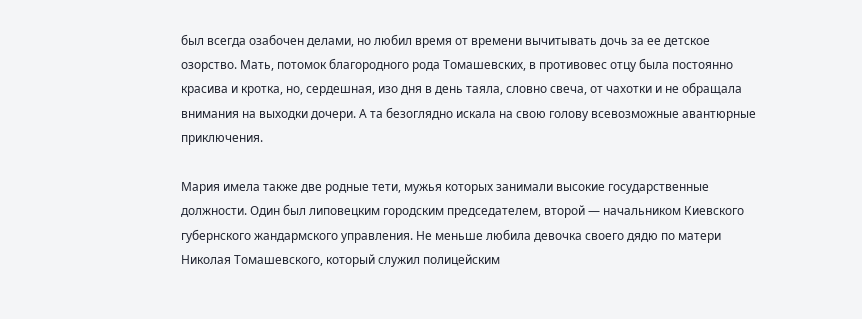был всегда озабочен делами, но любил время от времени вычитывать дочь за ее детское озорство. Мать, потомок благородного рода Томашевских, в противовес отцу была постоянно красива и кротка, но, сердешная, изо дня в день таяла, словно свеча, от чахотки и не обращала внимания на выходки дочери. А та безоглядно искала на свою голову всевозможные авантюрные приключения.

Мария имела также две родные тети, мужья которых занимали высокие государственные должности. Один был липовецким городским председателем, второй — начальником Киевского губернского жандармского управления. Не меньше любила девочка своего дядю по матери Николая Томашевского, который служил полицейским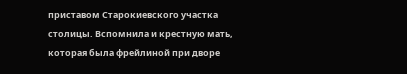приставом Старокиевского участка столицы. Вспомнила и крестную мать, которая была фрейлиной при дворе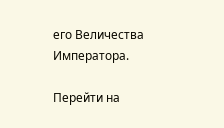его Величества Императора.

Перейти на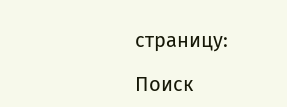страницу:

Поиск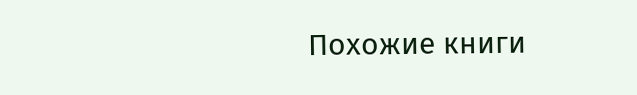Похожие книги